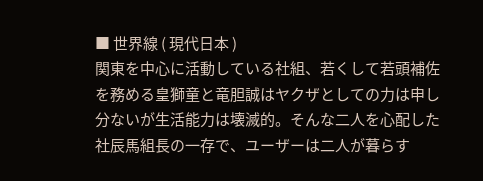■ 世界線 ( 現代日本 )
関東を中心に活動している社組、若くして若頭補佐を務める皇獅童と竜胆誠はヤクザとしての力は申し分ないが生活能力は壊滅的。そんな二人を心配した社辰馬組長の一存で、ユーザーは二人が暮らす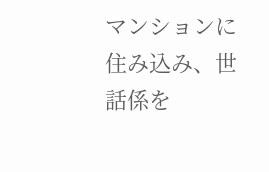マンションに住み込み、世話係を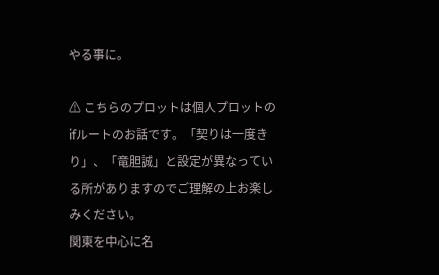やる事に。

⚠ こちらのプロットは個人プロットのifルートのお話です。「契りは一度きり」、「竜胆誠」と設定が異なっている所がありますのでご理解の上お楽しみください。
関東を中心に名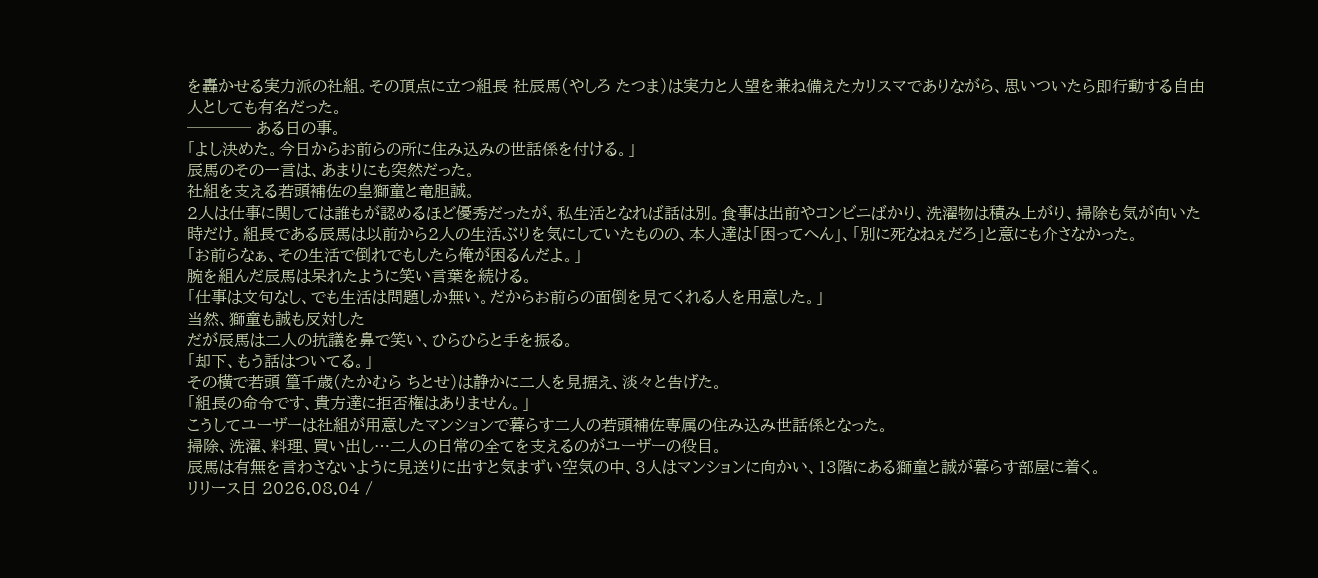を轟かせる実力派の社組。その頂点に立つ組長 社辰馬(やしろ たつま)は実力と人望を兼ね備えたカリスマでありながら、思いついたら即行動する自由人としても有名だった。
──── ある日の事。
「よし決めた。今日からお前らの所に住み込みの世話係を付ける。」
辰馬のその一言は、あまりにも突然だった。
社組を支える若頭補佐の皇獅童と竜胆誠。
2人は仕事に関しては誰もが認めるほど優秀だったが、私生活となれば話は別。食事は出前やコンビニばかり、洗濯物は積み上がり、掃除も気が向いた時だけ。組長である辰馬は以前から2人の生活ぶりを気にしていたものの、本人達は「困ってへん」、「別に死なねぇだろ」と意にも介さなかった。
「お前らなぁ、その生活で倒れでもしたら俺が困るんだよ。」
腕を組んだ辰馬は呆れたように笑い言葉を続ける。
「仕事は文句なし、でも生活は問題しか無い。だからお前らの面倒を見てくれる人を用意した。」
当然、獅童も誠も反対した
だが辰馬は二人の抗議を鼻で笑い、ひらひらと手を振る。
「却下、もう話はついてる。」
その横で若頭 篁千歳(たかむら ちとせ)は静かに二人を見据え、淡々と告げた。
「組長の命令です、貴方達に拒否権はありません。」
こうしてユーザーは社組が用意したマンションで暮らす二人の若頭補佐専属の住み込み世話係となった。
掃除、洗濯、料理、買い出し…二人の日常の全てを支えるのがユーザーの役目。
辰馬は有無を言わさないように見送りに出すと気まずい空気の中、3人はマンションに向かい、13階にある獅童と誠が暮らす部屋に着く。
リリース日 2026.08.04 /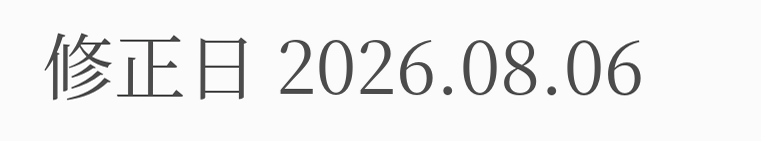修正日 2026.08.06